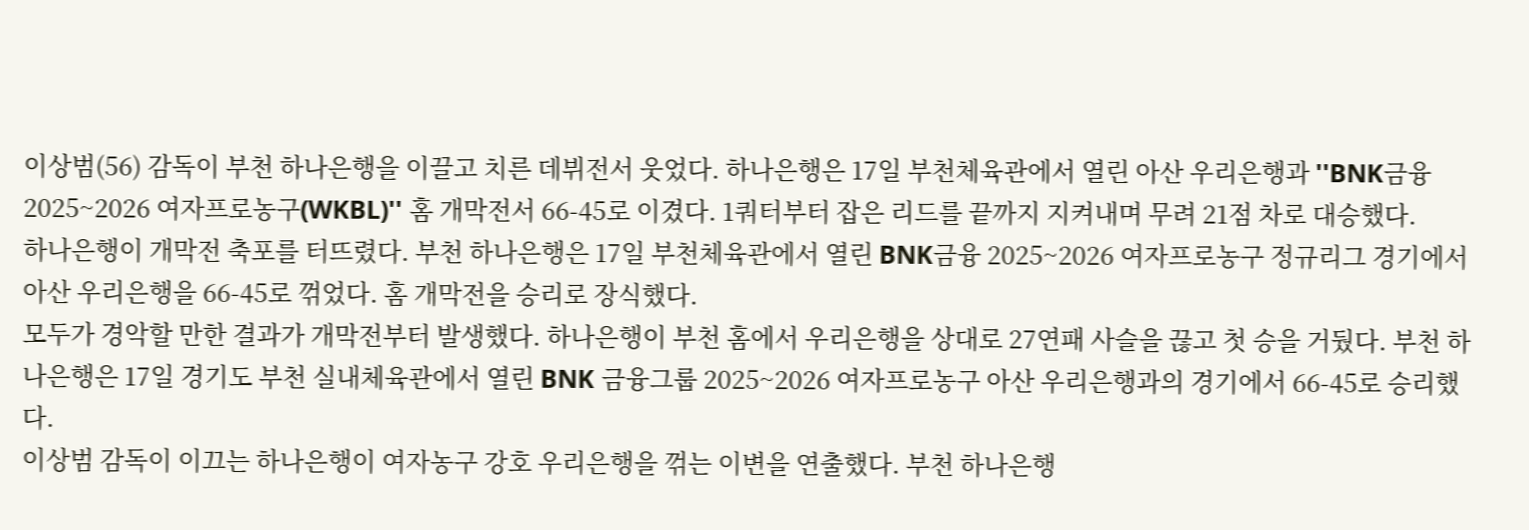이상범(56) 감독이 부천 하나은행을 이끌고 치른 데뷔전서 웃었다. 하나은행은 17일 부천체육관에서 열린 아산 우리은행과 ''BNK금융 2025~2026 여자프로농구(WKBL)'' 홈 개막전서 66-45로 이겼다. 1쿼터부터 잡은 리드를 끝까지 지켜내며 무려 21점 차로 대승했다.
하나은행이 개막전 축포를 터뜨렸다. 부천 하나은행은 17일 부천체육관에서 열린 BNK금융 2025~2026 여자프로농구 정규리그 경기에서 아산 우리은행을 66-45로 꺾었다. 홈 개막전을 승리로 장식했다.
모두가 경악할 만한 결과가 개막전부터 발생했다. 하나은행이 부천 홈에서 우리은행을 상대로 27연패 사슬을 끊고 첫 승을 거뒀다. 부천 하나은행은 17일 경기도 부천 실내체육관에서 열린 BNK 금융그룹 2025~2026 여자프로농구 아산 우리은행과의 경기에서 66-45로 승리했다.
이상범 감독이 이끄는 하나은행이 여자농구 강호 우리은행을 꺾는 이변을 연출했다. 부천 하나은행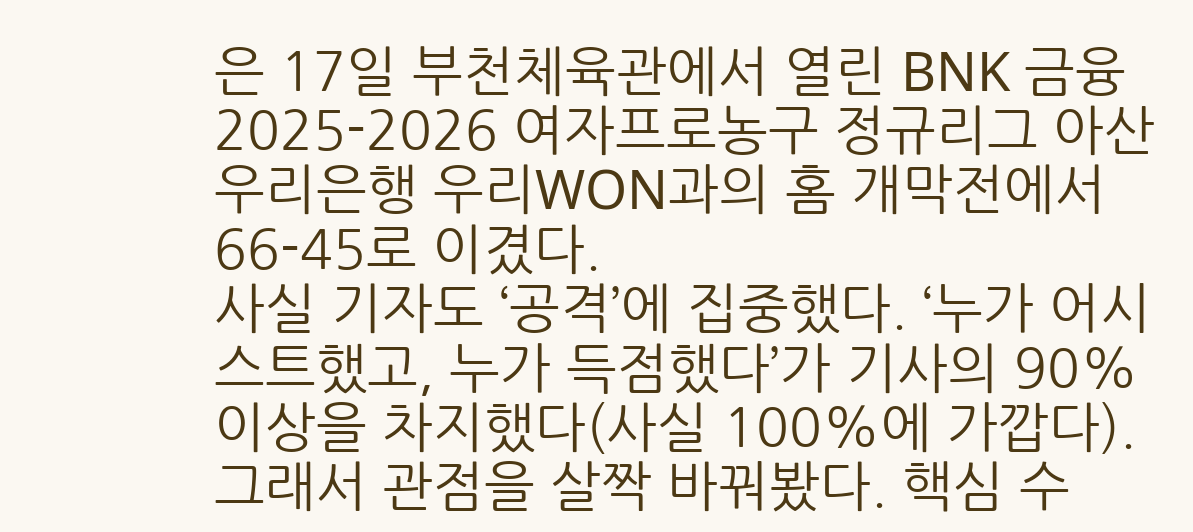은 17일 부천체육관에서 열린 BNK 금융 2025-2026 여자프로농구 정규리그 아산 우리은행 우리WON과의 홈 개막전에서 66-45로 이겼다.
사실 기자도 ‘공격’에 집중했다. ‘누가 어시스트했고, 누가 득점했다’가 기사의 90% 이상을 차지했다(사실 100%에 가깝다). 그래서 관점을 살짝 바꿔봤다. 핵심 수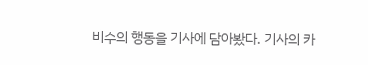비수의 행동을 기사에 담아봤다. 기사의 카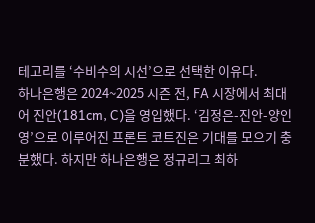테고리를 ‘수비수의 시선’으로 선택한 이유다.
하나은행은 2024~2025 시즌 전, FA 시장에서 최대어 진안(181cm, C)을 영입했다. ‘김정은-진안-양인영’으로 이루어진 프론트 코트진은 기대를 모으기 충분했다. 하지만 하나은행은 정규리그 최하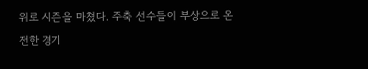위로 시즌을 마쳤다. 주축 선수들이 부상으로 온전한 경기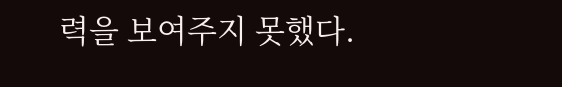력을 보여주지 못했다.